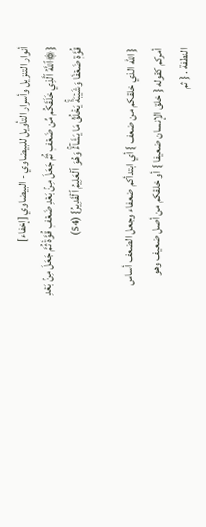أنوار التنزيل وأسرار التأويل للبيضاوي - البيضاوي [إخفاء]
{۞ٱللَّهُ ٱلَّذِي خَلَقَكُم مِّن ضَعۡفٖ ثُمَّ جَعَلَ مِنۢ بَعۡدِ ضَعۡفٖ قُوَّةٗ ثُمَّ جَعَلَ مِنۢ بَعۡدِ قُوَّةٖ ضَعۡفٗا وَشَيۡبَةٗۚ يَخۡلُقُ مَا يَشَآءُۚ وَهُوَ ٱلۡعَلِيمُ ٱلۡقَدِيرُ} (54)

{ الله الذي خلقكم من ضعف } أي ابتدأكم ضعفاء وجعل الضعف أساس أمركم كقوله { خلق الإنسان ضعيفا } أو خلقكم من أصل ضعيف وهو النطفة . { ثم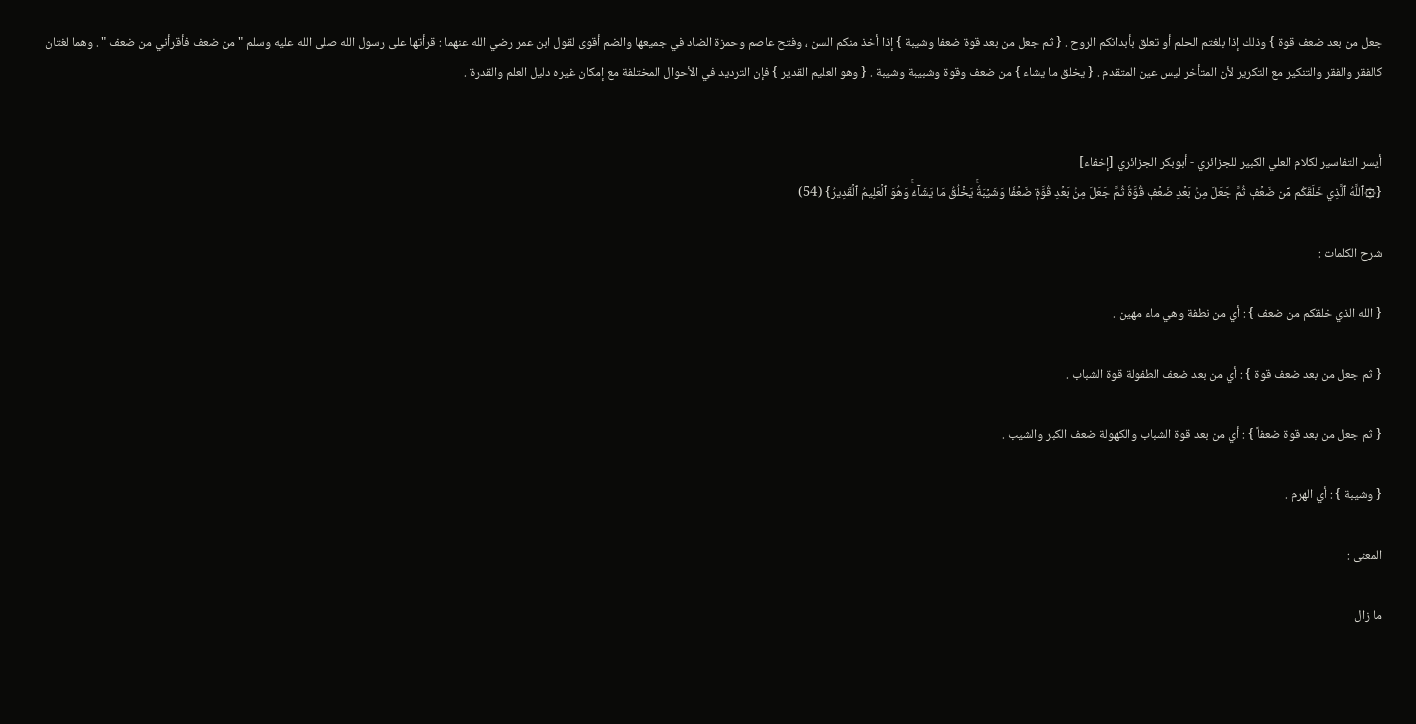جعل من بعد ضعف قوة } وذلك إذا بلغتم الحلم أو تعلق بأبدانكم الروح . { ثم جعل من بعد قوة ضعفا وشيبة } إذا أخذ منكم السن ، وفتح عاصم وحمزة الضاد في جميعها والضم أقوى لقول ابن عمر رضي الله عنهما : قرأتها على رسول الله صلى الله عليه وسلم " من ضعف فأقرأني من ضعف " . وهما لغتان كالفقر والفقر والتنكير مع التكرير لأن المتأخر ليس عين المتقدم . { يخلق ما يشاء } من ضعف وقوة وشبيبة وشيبة . { وهو العليم القدير } فإن الترديد في الأحوال المختلفة مع إمكان غيره دليل العلم والقدرة .


أيسر التفاسير لكلام العلي الكبير للجزائري - أبوبكر الجزائري [إخفاء]
{۞ٱللَّهُ ٱلَّذِي خَلَقَكُم مِّن ضَعۡفٖ ثُمَّ جَعَلَ مِنۢ بَعۡدِ ضَعۡفٖ قُوَّةٗ ثُمَّ جَعَلَ مِنۢ بَعۡدِ قُوَّةٖ ضَعۡفٗا وَشَيۡبَةٗۚ يَخۡلُقُ مَا يَشَآءُۚ وَهُوَ ٱلۡعَلِيمُ ٱلۡقَدِيرُ} (54)

شرح الكلمات :

{ الله الذي خلقكم من ضعف } : أي من نطفة وهي ماء مهين .

{ ثم جعل من بعد ضعف قوة } : أي من بعد ضعف الطفولة قوة الشباب .

{ ثم جعل من بعد قوة ضعفاً } : أي من بعد قوة الشباب والكهولة ضعف الكبر والشيب .

{ وشيبة } : أي الهرم .

المعنى :

ما زال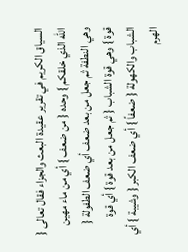السياق الكريم في تقرير عقيدة البعث والجزاء فقال تعالى { الله الذي خلقكم } وحده { من ضعف } أي من ماء مهين وهي النطفة ثم جعل من بعد ضعف أي ضعف الطفولة { قوة } وهي قوة الشباب { ثم جعل من بعد قوة } أي قوة الشباب والكهولة { ضعفاً } أي ضعف الكبر { وشيبة } أي الهرم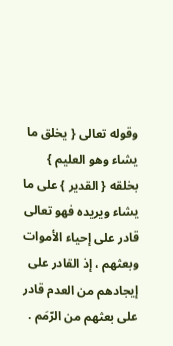وقوله تعالى { يخلق ما يشاء وهو العليم } بخلقه { القدير } على ما يشاء ويريده فهو تعالى قادر على إحياء الأموات وبعثهم ، إذ القادر على إيجادهم من العدم قادر على بعثهم من الرّمَم .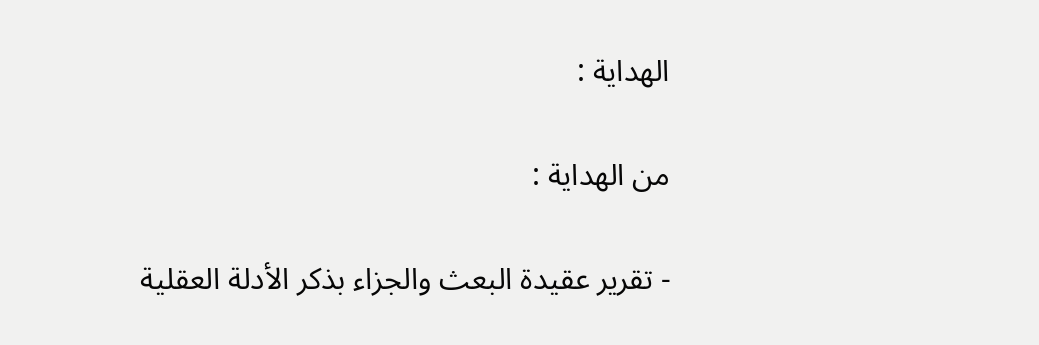الهداية :

من الهداية :

- تقرير عقيدة البعث والجزاء بذكر الأدلة العقلية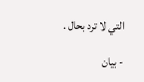التي لا ترد بحال .

- بيان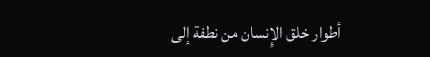أطوار خلق الإِنسان من نطفة إلى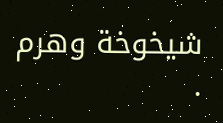شيخوخة وهرم .